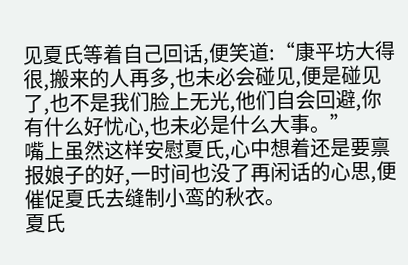见夏氏等着自己回话,便笑道:“康平坊大得很,搬来的人再多,也未必会碰见,便是碰见了,也不是我们脸上无光,他们自会回避,你有什么好忧心,也未必是什么大事。”
嘴上虽然这样安慰夏氏,心中想着还是要禀报娘子的好,一时间也没了再闲话的心思,便催促夏氏去缝制小鸾的秋衣。
夏氏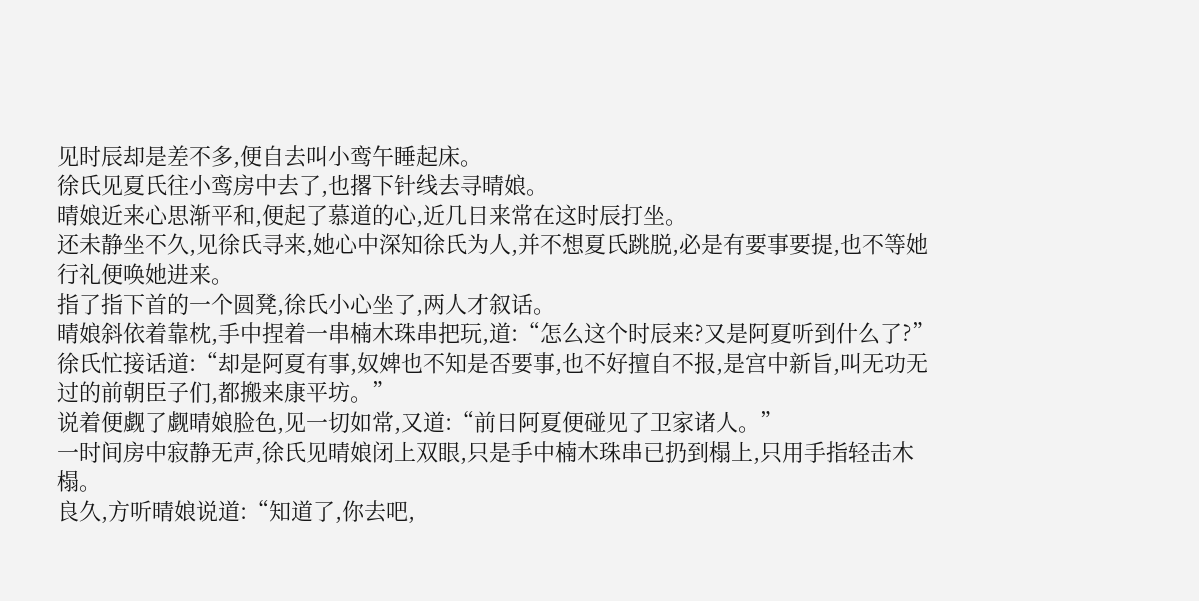见时辰却是差不多,便自去叫小鸾午睡起床。
徐氏见夏氏往小鸾房中去了,也撂下针线去寻晴娘。
晴娘近来心思渐平和,便起了慕道的心,近几日来常在这时辰打坐。
还未静坐不久,见徐氏寻来,她心中深知徐氏为人,并不想夏氏跳脱,必是有要事要提,也不等她行礼便唤她进来。
指了指下首的一个圆凳,徐氏小心坐了,两人才叙话。
晴娘斜依着靠枕,手中捏着一串楠木珠串把玩,道:“怎么这个时辰来?又是阿夏听到什么了?”
徐氏忙接话道:“却是阿夏有事,奴婢也不知是否要事,也不好擅自不报,是宫中新旨,叫无功无过的前朝臣子们,都搬来康平坊。”
说着便觑了觑晴娘脸色,见一切如常,又道:“前日阿夏便碰见了卫家诸人。”
一时间房中寂静无声,徐氏见晴娘闭上双眼,只是手中楠木珠串已扔到榻上,只用手指轻击木榻。
良久,方听晴娘说道:“知道了,你去吧,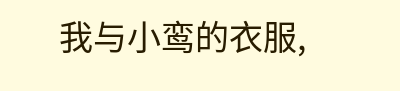我与小鸾的衣服,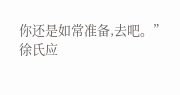你还是如常准备,去吧。”
徐氏应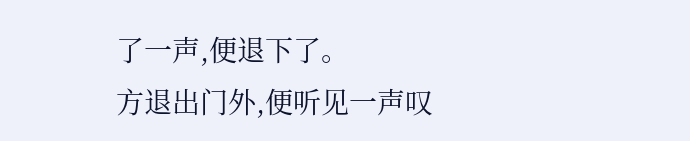了一声,便退下了。
方退出门外,便听见一声叹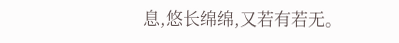息,悠长绵绵,又若有若无。